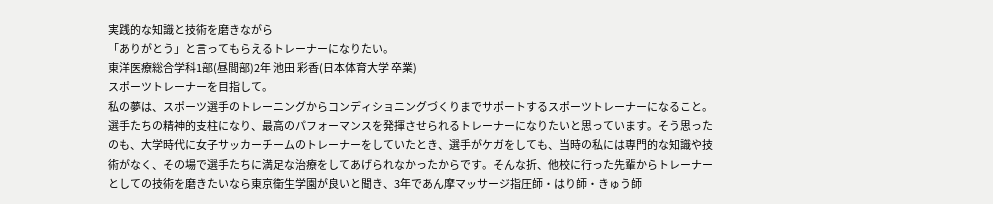実践的な知識と技術を磨きながら
「ありがとう」と言ってもらえるトレーナーになりたい。
東洋医療総合学科1部(昼間部)2年 池田 彩香(日本体育大学 卒業)
スポーツトレーナーを目指して。
私の夢は、スポーツ選手のトレーニングからコンディショニングづくりまでサポートするスポーツトレーナーになること。選手たちの精神的支柱になり、最高のパフォーマンスを発揮させられるトレーナーになりたいと思っています。そう思ったのも、大学時代に女子サッカーチームのトレーナーをしていたとき、選手がケガをしても、当時の私には専門的な知識や技術がなく、その場で選手たちに満足な治療をしてあげられなかったからです。そんな折、他校に行った先輩からトレーナーとしての技術を磨きたいなら東京衛生学園が良いと聞き、3年であん摩マッサージ指圧師・はり師・きゅう師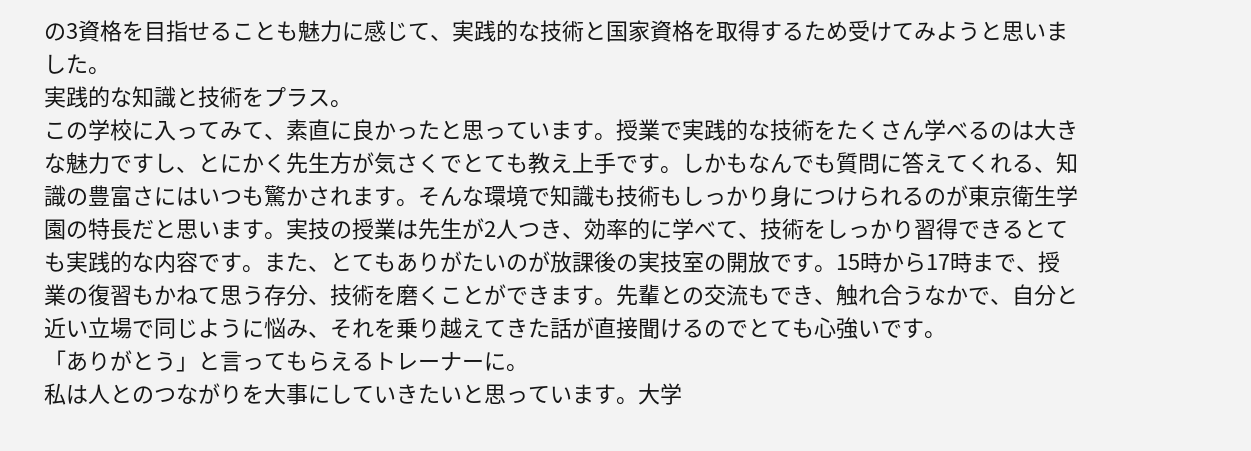の3資格を目指せることも魅力に感じて、実践的な技術と国家資格を取得するため受けてみようと思いました。
実践的な知識と技術をプラス。
この学校に入ってみて、素直に良かったと思っています。授業で実践的な技術をたくさん学べるのは大きな魅力ですし、とにかく先生方が気さくでとても教え上手です。しかもなんでも質問に答えてくれる、知識の豊富さにはいつも驚かされます。そんな環境で知識も技術もしっかり身につけられるのが東京衛生学園の特長だと思います。実技の授業は先生が2人つき、効率的に学べて、技術をしっかり習得できるとても実践的な内容です。また、とてもありがたいのが放課後の実技室の開放です。15時から17時まで、授業の復習もかねて思う存分、技術を磨くことができます。先輩との交流もでき、触れ合うなかで、自分と近い立場で同じように悩み、それを乗り越えてきた話が直接聞けるのでとても心強いです。
「ありがとう」と言ってもらえるトレーナーに。
私は人とのつながりを大事にしていきたいと思っています。大学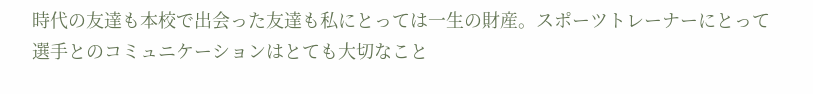時代の友達も本校で出会った友達も私にとっては一生の財産。スポーツトレーナーにとって選手とのコミュニケーションはとても大切なこと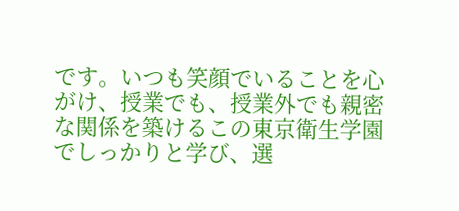です。いつも笑顔でいることを心がけ、授業でも、授業外でも親密な関係を築けるこの東京衛生学園でしっかりと学び、選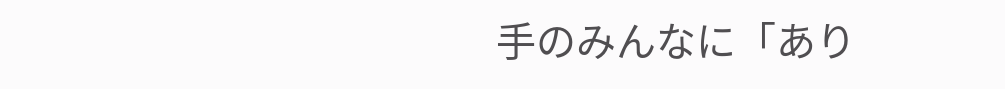手のみんなに「あり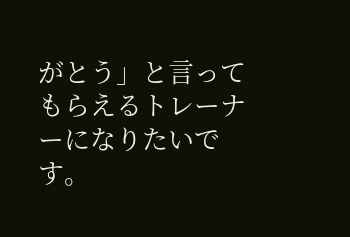がとう」と言ってもらえるトレーナーになりたいです。